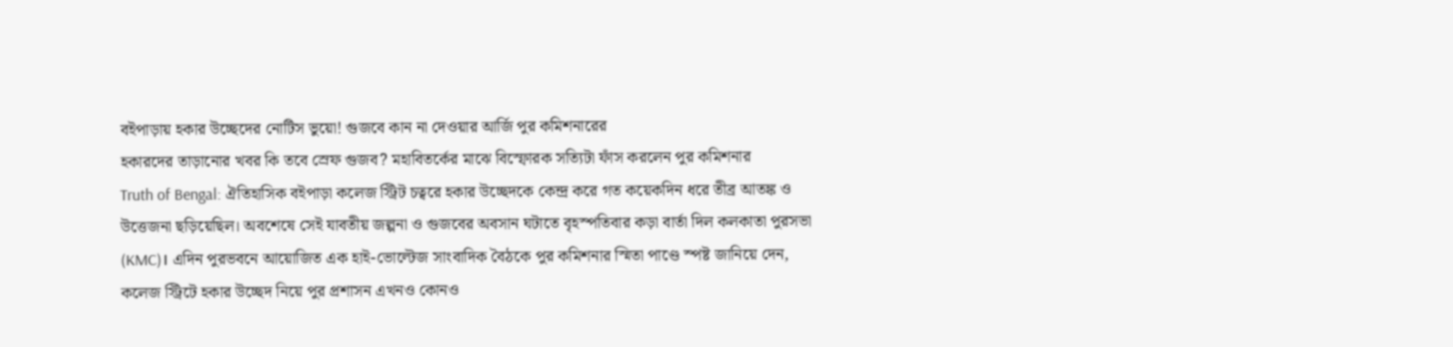বইপাড়ায় হকার উচ্ছেদের নোটিস ভুয়ো! গুজবে কান না দেওয়ার আর্জি পুর কমিশনারের
হকারদের তাড়ানোর খবর কি তবে স্রেফ গুজব? মহাবিতর্কের মাঝে বিস্ফোরক সত্যিটা ফাঁস করলেন পুর কমিশনার
Truth of Bengal: ঐতিহাসিক বইপাড়া কলেজ স্ট্রিট চত্বরে হকার উচ্ছেদকে কেন্দ্র করে গত কয়েকদিন ধরে তীব্র আতঙ্ক ও উত্তেজনা ছড়িয়েছিল। অবশেষে সেই যাবতীয় জল্পনা ও গুজবের অবসান ঘটাতে বৃহস্পতিবার কড়া বার্তা দিল কলকাতা পুরসভা (KMC)। এদিন পুরভবনে আয়োজিত এক হাই-ভোল্টেজ সাংবাদিক বৈঠকে পুর কমিশনার স্মিতা পাণ্ডে স্পষ্ট জানিয়ে দেন, কলেজ স্ট্রিটে হকার উচ্ছেদ নিয়ে পুর প্রশাসন এখনও কোনও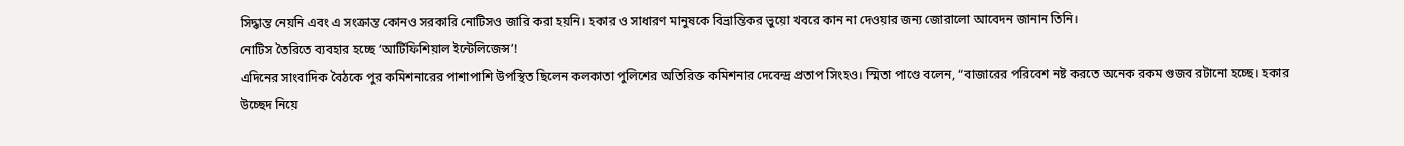সিদ্ধান্ত নেয়নি এবং এ সংক্রান্ত কোনও সরকারি নোটিসও জারি করা হয়নি। হকার ও সাধারণ মানুষকে বিভ্রান্তিকর ভুয়ো খবরে কান না দেওয়ার জন্য জোরালো আবেদন জানান তিনি।
নোটিস তৈরিতে ব্যবহার হচ্ছে ‘আর্টিফিশিয়াল ইন্টেলিজেন্স’!
এদিনের সাংবাদিক বৈঠকে পুর কমিশনারের পাশাপাশি উপস্থিত ছিলেন কলকাতা পুলিশের অতিরিক্ত কমিশনার দেবেন্দ্র প্রতাপ সিংহও। স্মিতা পাণ্ডে বলেন, “বাজারের পরিবেশ নষ্ট করতে অনেক রকম গুজব রটানো হচ্ছে। হকার উচ্ছেদ নিয়ে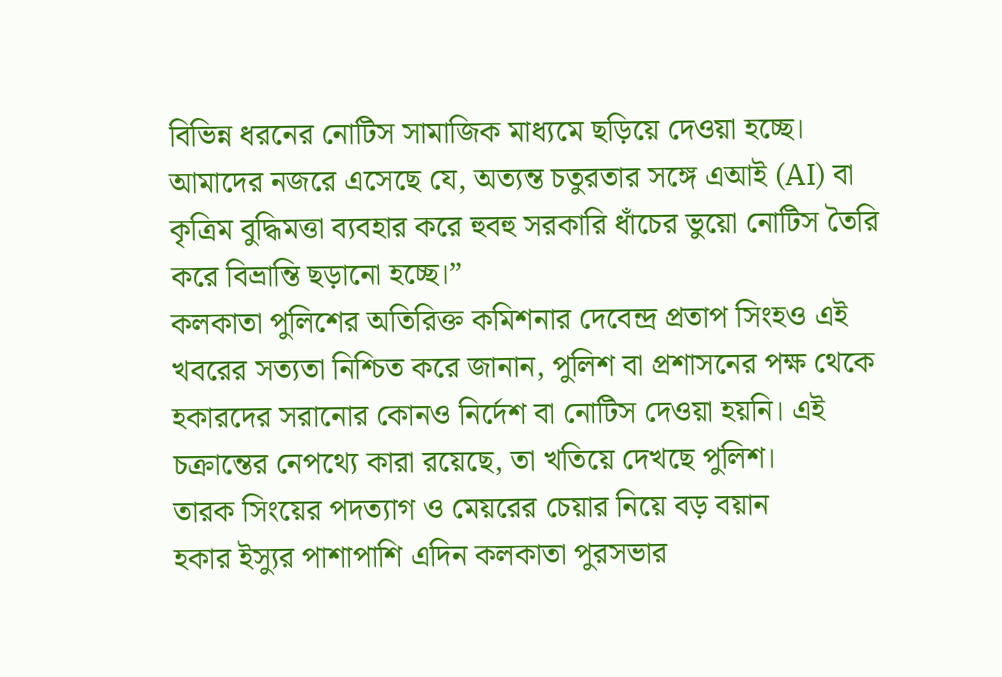বিভিন্ন ধরনের নোটিস সামাজিক মাধ্যমে ছড়িয়ে দেওয়া হচ্ছে। আমাদের নজরে এসেছে যে, অত্যন্ত চতুরতার সঙ্গে এআই (AI) বা কৃত্রিম বুদ্ধিমত্তা ব্যবহার করে হুবহু সরকারি ধাঁচের ভুয়ো নোটিস তৈরি করে বিভ্রান্তি ছড়ানো হচ্ছে।”
কলকাতা পুলিশের অতিরিক্ত কমিশনার দেবেন্দ্র প্রতাপ সিংহও এই খবরের সত্যতা নিশ্চিত করে জানান, পুলিশ বা প্রশাসনের পক্ষ থেকে হকারদের সরানোর কোনও নির্দেশ বা নোটিস দেওয়া হয়নি। এই চক্রান্তের নেপথ্যে কারা রয়েছে, তা খতিয়ে দেখছে পুলিশ।
তারক সিংয়ের পদত্যাগ ও মেয়রের চেয়ার নিয়ে বড় বয়ান
হকার ইস্যুর পাশাপাশি এদিন কলকাতা পুরসভার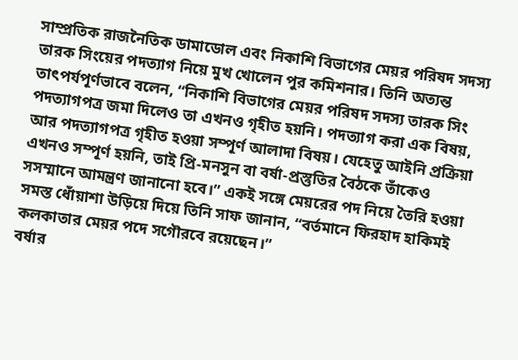সাম্প্রতিক রাজনৈতিক ডামাডোল এবং নিকাশি বিভাগের মেয়র পরিষদ সদস্য তারক সিংয়ের পদত্যাগ নিয়ে মুখ খোলেন পুর কমিশনার। তিনি অত্যন্ত তাৎপর্যপূর্ণভাবে বলেন, “নিকাশি বিভাগের মেয়র পরিষদ সদস্য তারক সিং পদত্যাগপত্র জমা দিলেও তা এখনও গৃহীত হয়নি। পদত্যাগ করা এক বিষয়, আর পদত্যাগপত্র গৃহীত হওয়া সম্পূর্ণ আলাদা বিষয়। যেহেতু আইনি প্রক্রিয়া এখনও সম্পূর্ণ হয়নি, তাই প্রি-মনসুন বা বর্ষা-প্রস্তুতির বৈঠকে তাঁকেও সসম্মানে আমন্ত্রণ জানানো হবে।” একই সঙ্গে মেয়রের পদ নিয়ে তৈরি হওয়া সমস্ত ধোঁয়াশা উড়িয়ে দিয়ে তিনি সাফ জানান, “বর্তমানে ফিরহাদ হাকিমই কলকাতার মেয়র পদে সগৌরবে রয়েছেন।”
বর্ষার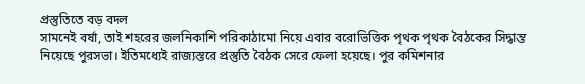প্রস্তুতিতে বড় বদল
সামনেই বর্ষা, তাই শহরের জলনিকাশি পরিকাঠামো নিয়ে এবার বরোভিত্তিক পৃথক পৃথক বৈঠকের সিদ্ধান্ত নিয়েছে পুরসভা। ইতিমধ্যেই রাজ্যস্তরে প্রস্তুতি বৈঠক সেরে ফেলা হয়েছে। পুর কমিশনার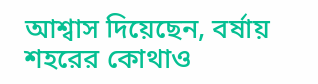আশ্বাস দিয়েছেন, বর্ষায় শহরের কোথাও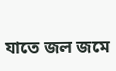যাতে জল জমে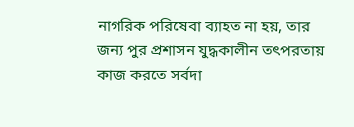নাগরিক পরিষেবা ব্যাহত না হয়, তার জন্য পুর প্রশাসন যুদ্ধকালীন তৎপরতায় কাজ করতে সর্বদা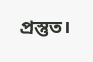প্রস্তুত।